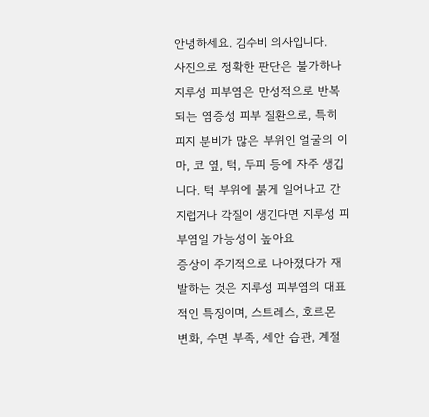안녕하세요. 김수비 의사입니다.
사진으로 정확한 판단은 불가하나 지루성 피부염은 만성적으로 반복되는 염증성 피부 질환으로, 특히 피지 분비가 많은 부위인 얼굴의 이마, 코 옆, 턱, 두피 등에 자주 생깁니다. 턱 부위에 붉게 일어나고 간지럽거나 각질이 생긴다면 지루성 피부염일 가능성이 높아요
증상이 주기적으로 나아졌다가 재발하는 것은 지루성 피부염의 대표적인 특징이며, 스트레스, 호르몬 변화, 수면 부족, 세안 습관, 계절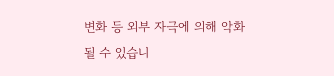변화 등 외부 자극에 의해 악화될 수 있습니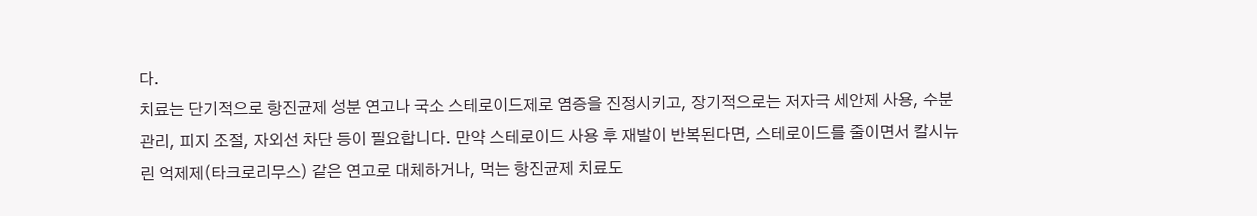다.
치료는 단기적으로 항진균제 성분 연고나 국소 스테로이드제로 염증을 진정시키고, 장기적으로는 저자극 세안제 사용, 수분 관리, 피지 조절, 자외선 차단 등이 필요합니다. 만약 스테로이드 사용 후 재발이 반복된다면, 스테로이드를 줄이면서 칼시뉴린 억제제(타크로리무스) 같은 연고로 대체하거나, 먹는 항진균제 치료도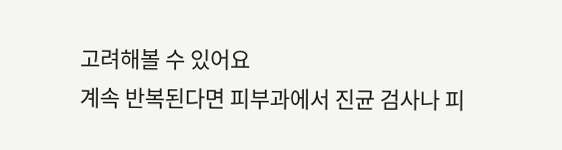고려해볼 수 있어요
계속 반복된다면 피부과에서 진균 검사나 피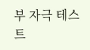부 자극 테스트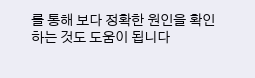를 통해 보다 정확한 원인을 확인하는 것도 도움이 됩니다